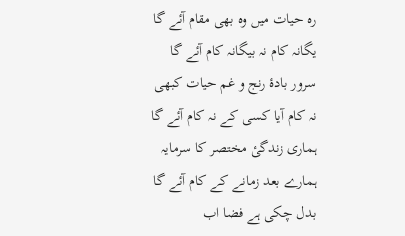رہ حیات میں وہ بھی مقام آئے گا
یگانہ کام نہ بیگانہ کام آئے گا
سرور بادۂ رنج و غم حیات کبھی
نہ کام آیا کسی کے نہ کام آئے گا
ہماری زندگیٔ مختصر کا سرمایہ
ہمارے بعد زمانے کے کام آئے گا
بدل چکی ہے فضا اب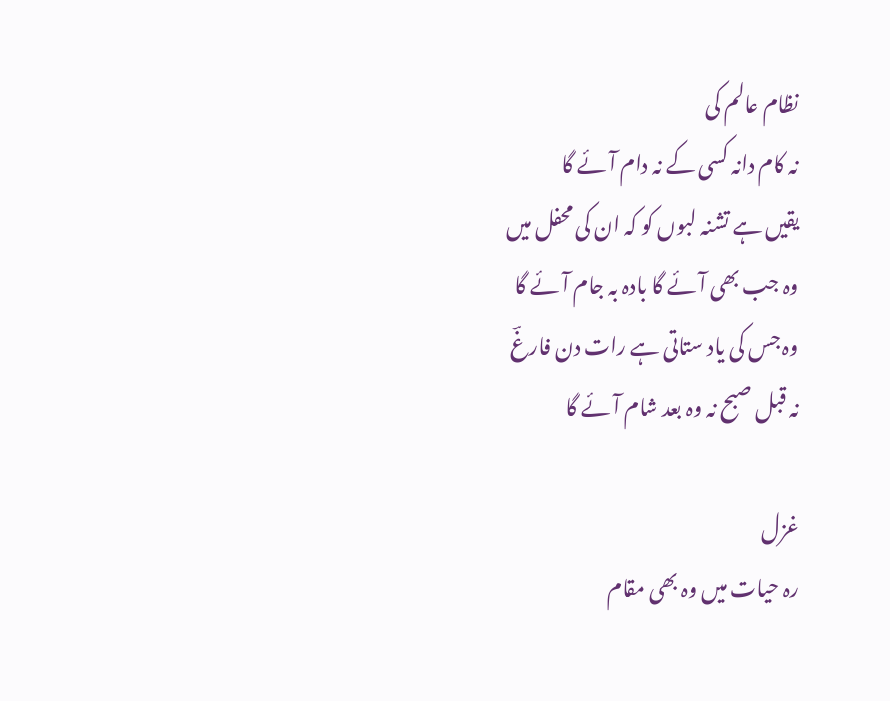نظام عالم کی
نہ کام دانہ کسی کے نہ دام آئے گا
یقیں ہے تشنہ لبوں کو کہ ان کی محفل میں
وہ جب بھی آئے گا بادہ بہ جام آئے گا
وہ جس کی یاد ستاتی ہے رات دن فارغؔ
نہ قبل صبح نہ وہ بعد شام آئے گا

غزل
رہ حیات میں وہ بھی مقام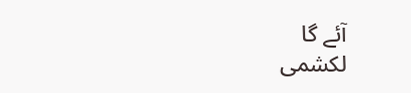آئے گا
لکشمی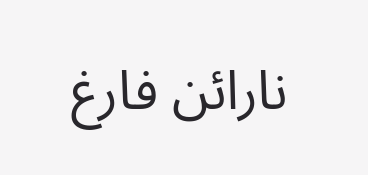نارائن فارغ